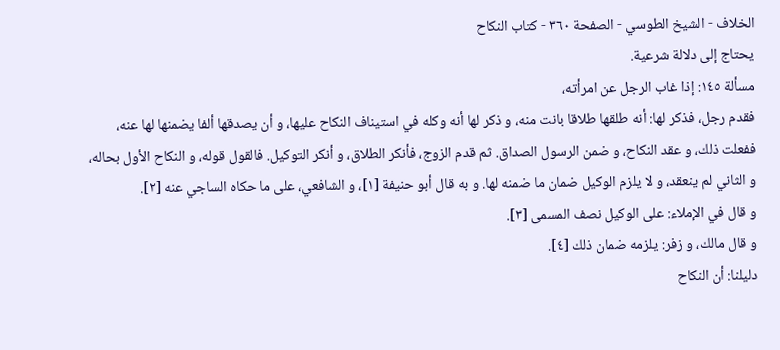الخلاف - الشيخ الطوسي - الصفحة ٣٦٠ - كتاب النكاح
يحتاج إلى دلالة شرعية.
مسألة ١٤٥: إذا غاب الرجل عن امرأته،
فقدم رجل، فذكر لها: أنه طلقها طلاقا بانت منه، و ذكر لها أنه وكله في استيناف النكاح عليها، و أن يصدقها ألفا يضمنها لها عنه، ففعلت ذلك، و عقد النكاح، و ضمن الرسول الصداق. ثم قدم الزوج، فأنكر الطلاق، و أنكر التوكيل. فالقول قوله، و النكاح الأول بحاله، و الثاني لم ينعقد، و لا يلزم الوكيل ضمان ما ضمنه لها. و به قال أبو حنيفة [١]، و الشافعي، على ما حكاه الساجي عنه [٢].
و قال في الإملاء: على الوكيل نصف المسمى [٣].
و قال مالك، و زفر: يلزمه ضمان ذلك [٤].
دليلنا: أن النكاح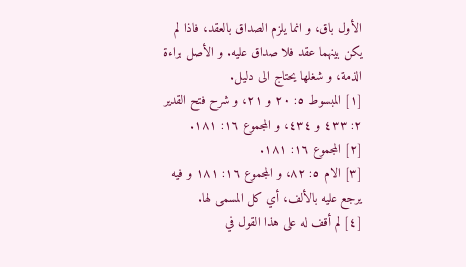الأول باق، و انما يلزم الصداق بالعقد، فاذا لم يكن بينهما عقد فلا صداق عليه. و الأصل براءة الذمة، و شغلها يحتاج الى دليل.
[١] المبسوط ٥: ٢٠ و ٢١، و شرح فتح القدير ٢: ٤٣٣ و ٤٣٤، و المجموع ١٦: ١٨١.
[٢] المجموع ١٦: ١٨١.
[٣] الام ٥: ٨٢، و المجموع ١٦: ١٨١ و فيه يرجع عليه بالألف، أي كل المسمى لها.
[٤] لم أقف له على هذا القول في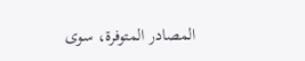المصادر المتوفرة، سوى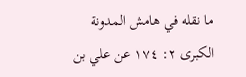ما نقله في هامش المدونة الكبرى ٢: ١٧٤ عن علي بن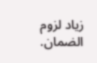زياد لزوم الضمان.